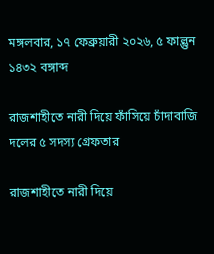মঙ্গলবার, ১৭ ফেব্রুয়ারী ২০২৬, ৫ ফাল্গুন ১৪৩২ বঙ্গাব্দ

রাজশাহীতে নারী দিয়ে ফাঁসিয়ে চাঁদাবাজি দলের ৫ সদস্য গ্রেফতার

রাজশাহীতে নারী দিয়ে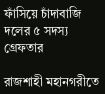ফাঁসিয়ে চাঁদাবাজি দলের ৫ সদস্য গ্রেফতার

রাজশাহী মহানগরীতে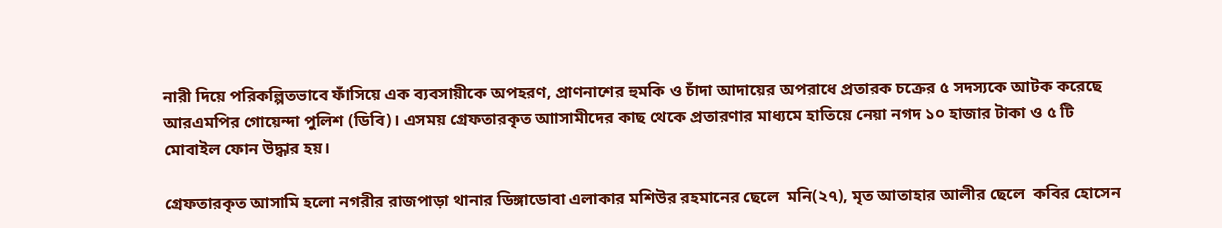নারী দিয়ে পরিকল্পিতভাবে ফাঁসিয়ে এক ব্যবসায়ীকে অপহরণ, প্রাণনাশের হুমকি ও চাঁদা আদায়ের অপরাধে প্রতারক চক্রের ৫ সদস্যকে আটক করেছে আরএমপির গোয়েন্দা পুলিশ (ডিবি)। এসময় গ্রেফতারকৃত আাসামীদের কাছ থেকে প্রতারণার মাধ্যমে হাতিয়ে নেয়া নগদ ১০ হাজার টাকা ও ৫ টি মোবাইল ফোন উদ্ধার হয়।

গ্রেফতারকৃত আসামি হলো নগরীর রাজপাড়া থানার ডিঙ্গাডোবা এলাকার মশিউর রহমানের ছেলে  মনি(২৭), মৃত আতাহার আলীর ছেলে  কবির হোসেন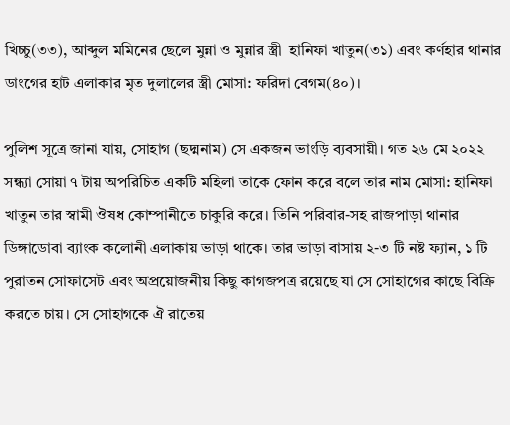খিচ্চু(৩৩), আব্দুল মমিনের ছেলে মুন্না ও মুন্নার স্ত্রী  হানিফা খাতুন(৩১) এবং কর্ণহার থানার ডাংগের হাট এলাকার মৃত দুলালের স্ত্রী মোসা: ফরিদা বেগম(৪০)।

পুলিশ সূত্রে জানা যায়, সোহাগ (ছদ্মনাম) সে একজন ভাংড়ি ব্যবসায়ী। গত ২৬ মে ২০২২ সন্ধ্যা সোয়া ৭ টায় অপরিচিত একটি মহিলা তাকে ফোন করে বলে তার নাম মোসা: হানিফা খাতুন তার স্বামী ঔষধ কোম্পানীতে চাকুরি করে। তিনি পরিবার-সহ রাজপাড়া থানার ডিঙ্গাডোবা ব্যাংক কলোনী এলাকায় ভাড়া থাকে। তার ভাড়া বাসায় ২-৩ টি নষ্ট ফ্যান, ১ টি পুরাতন সোফাসেট এবং অপ্রয়োজনীয় কিছু কাগজপত্র রয়েছে যা সে সোহাগের কাছে বিক্রি করতে চায়। সে সোহাগকে ঐ রাতেয়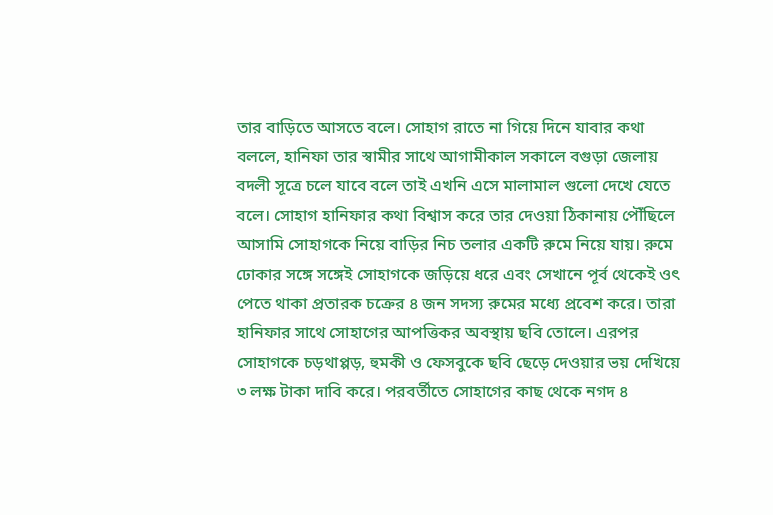তার বাড়িতে আসতে বলে। সোহাগ রাতে না গিয়ে দিনে যাবার কথা বললে, হানিফা তার স্বামীর সাথে আগামীকাল সকালে বগুড়া জেলায় বদলী সূত্রে চলে যাবে বলে তাই এখনি এসে মালামাল গুলো দেখে যেতে বলে। সোহাগ হানিফার কথা বিশ্বাস করে তার দেওয়া ঠিকানায় পৌঁছিলে আসামি সোহাগকে নিয়ে বাড়ির নিচ তলার একটি রুমে নিয়ে যায়। রুমে ঢোকার সঙ্গে সঙ্গেই সোহাগকে জড়িয়ে ধরে এবং সেখানে পূর্ব থেকেই ওৎ পেতে থাকা প্রতারক চক্রের ৪ জন সদস্য রুমের মধ্যে প্রবেশ করে। তারা হানিফার সাথে সোহাগের আপত্তিকর অবস্থায় ছবি তোলে। এরপর সোহাগকে চড়থাপ্পড়, হুমকী ও ফেসবুকে ছবি ছেড়ে দেওয়ার ভয় দেখিয়ে ৩ লক্ষ টাকা দাবি করে। পরবর্তীতে সোহাগের কাছ থেকে নগদ ৪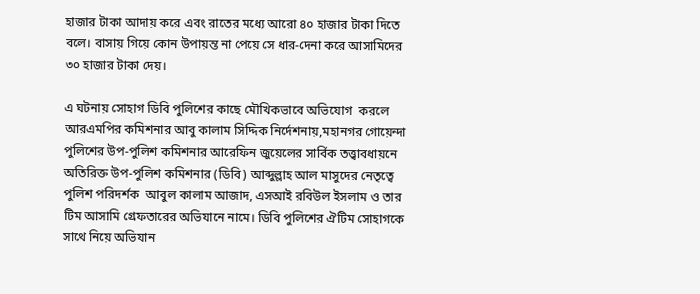হাজার টাকা আদায় করে এবং রাতের মধ্যে আরো ৪০ হাজার টাকা দিতে বলে। বাসায় গিয়ে কোন উপায়ন্ত না পেয়ে সে ধার-দেনা করে আসামিদের ৩০ হাজার টাকা দেয়।

এ ঘটনায় সোহাগ ডিবি পুলিশের কাছে মৌখিকভাবে অভিযোগ  করলে আরএমপির কমিশনার আবু কালাম সিদ্দিক নির্দেশনায়,মহানগর গোয়েন্দা পুলিশের উপ-পুলিশ কমিশনার আরেফিন জুয়েলের সার্বিক তত্ত্বাবধায়নে অতিরিক্ত উপ-পুলিশ কমিশনার (ডিবি) আব্দুল্লাহ আল মাসুদের নেতৃত্বে পুলিশ পরিদর্শক  আবুল কালাম আজাদ, এসআই রবিউল ইসলাম ও তার টিম আসামি গ্রেফতারের অভিযানে নামে। ডিবি পুলিশের ঐটিম সোহাগকে সাথে নিয়ে অভিযান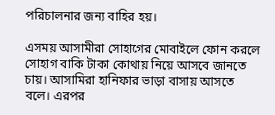পরিচালনার জন্য বাহির হয়।

এসময় আসামীরা সোহাগের মোবাইলে ফোন করলে সোহাগ বাকি টাকা কোথায় নিয়ে আসবে জানতে চায়। আসামিরা হানিফার ভাড়া বাসায় আসতে বলে। এরপর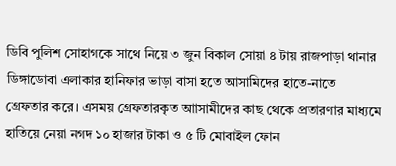ডিবি পুলিশ সোহাগকে সাথে নিয়ে ৩ জুন বিকাল সোয়া ৪ টায় রাজপাড়া থানার ডিঙ্গাডোবা এলাকার হানিফার ভাড়া বাসা হতে আসামিদের হাতে-নাতে গ্রেফতার করে। এসময় গ্রেফতারকৃত আাসামীদের কাছ থেকে প্রতারণার মাধ্যমে হাতিয়ে নেয়া নগদ ১০ হাজার টাকা ও ৫ টি মোবাইল ফোন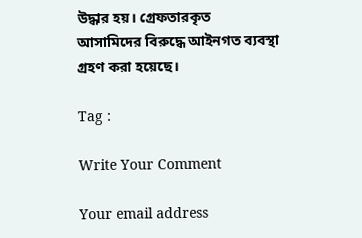উদ্ধার হয়। গ্রেফতারকৃত আসামিদের বিরুদ্ধে আইনগত ব্যবস্থা গ্রহণ করা হয়েছে।

Tag :

Write Your Comment

Your email address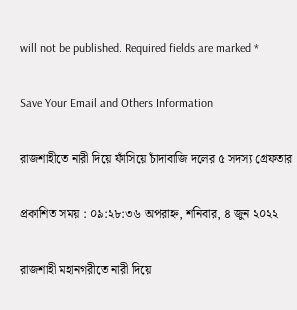will not be published. Required fields are marked *

Save Your Email and Others Information

রাজশাহীতে নারী দিয়ে ফাঁসিয়ে চাঁদাবাজি দলের ৫ সদস্য গ্রেফতার

প্রকাশিত সময় : ০৯:২৮:৩৬ অপরাহ্ন, শনিবার, ৪ জুন ২০২২

রাজশাহী মহানগরীতে নারী দিয়ে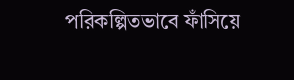পরিকল্পিতভাবে ফাঁসিয়ে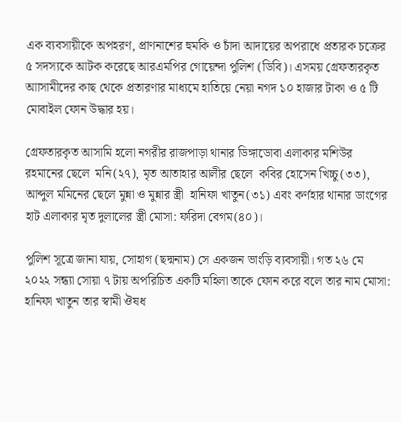এক ব্যবসায়ীকে অপহরণ, প্রাণনাশের হুমকি ও চাঁদা আদায়ের অপরাধে প্রতারক চক্রের ৫ সদস্যকে আটক করেছে আরএমপির গোয়েন্দা পুলিশ (ডিবি)। এসময় গ্রেফতারকৃত আাসামীদের কাছ থেকে প্রতারণার মাধ্যমে হাতিয়ে নেয়া নগদ ১০ হাজার টাকা ও ৫ টি মোবাইল ফোন উদ্ধার হয়।

গ্রেফতারকৃত আসামি হলো নগরীর রাজপাড়া থানার ডিঙ্গাডোবা এলাকার মশিউর রহমানের ছেলে  মনি(২৭), মৃত আতাহার আলীর ছেলে  কবির হোসেন খিচ্চু(৩৩), আব্দুল মমিনের ছেলে মুন্না ও মুন্নার স্ত্রী  হানিফা খাতুন(৩১) এবং কর্ণহার থানার ডাংগের হাট এলাকার মৃত দুলালের স্ত্রী মোসা: ফরিদা বেগম(৪০)।

পুলিশ সূত্রে জানা যায়, সোহাগ (ছদ্মনাম) সে একজন ভাংড়ি ব্যবসায়ী। গত ২৬ মে ২০২২ সন্ধ্যা সোয়া ৭ টায় অপরিচিত একটি মহিলা তাকে ফোন করে বলে তার নাম মোসা: হানিফা খাতুন তার স্বামী ঔষধ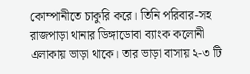কোম্পানীতে চাকুরি করে। তিনি পরিবার-সহ রাজপাড়া থানার ডিঙ্গাডোবা ব্যাংক কলোনী এলাকায় ভাড়া থাকে। তার ভাড়া বাসায় ২-৩ টি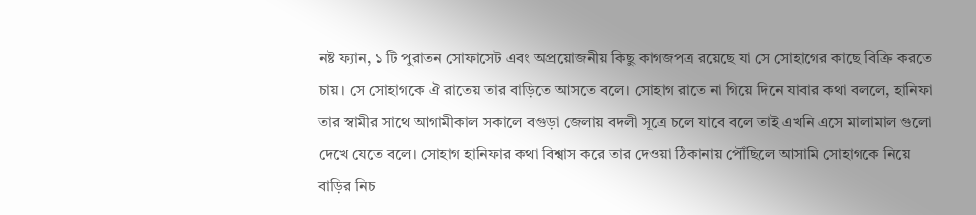নষ্ট ফ্যান, ১ টি পুরাতন সোফাসেট এবং অপ্রয়োজনীয় কিছু কাগজপত্র রয়েছে যা সে সোহাগের কাছে বিক্রি করতে চায়। সে সোহাগকে ঐ রাতেয় তার বাড়িতে আসতে বলে। সোহাগ রাতে না গিয়ে দিনে যাবার কথা বললে, হানিফা তার স্বামীর সাথে আগামীকাল সকালে বগুড়া জেলায় বদলী সূত্রে চলে যাবে বলে তাই এখনি এসে মালামাল গুলো দেখে যেতে বলে। সোহাগ হানিফার কথা বিশ্বাস করে তার দেওয়া ঠিকানায় পৌঁছিলে আসামি সোহাগকে নিয়ে বাড়ির নিচ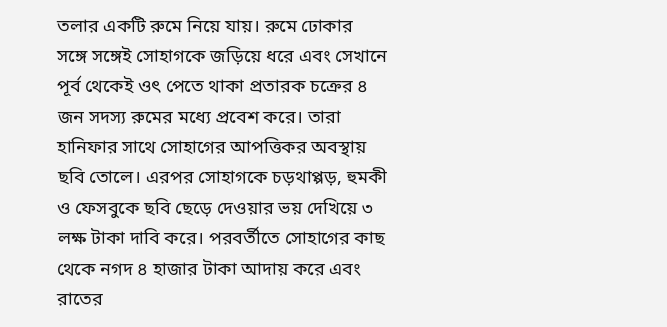তলার একটি রুমে নিয়ে যায়। রুমে ঢোকার সঙ্গে সঙ্গেই সোহাগকে জড়িয়ে ধরে এবং সেখানে পূর্ব থেকেই ওৎ পেতে থাকা প্রতারক চক্রের ৪ জন সদস্য রুমের মধ্যে প্রবেশ করে। তারা হানিফার সাথে সোহাগের আপত্তিকর অবস্থায় ছবি তোলে। এরপর সোহাগকে চড়থাপ্পড়, হুমকী ও ফেসবুকে ছবি ছেড়ে দেওয়ার ভয় দেখিয়ে ৩ লক্ষ টাকা দাবি করে। পরবর্তীতে সোহাগের কাছ থেকে নগদ ৪ হাজার টাকা আদায় করে এবং রাতের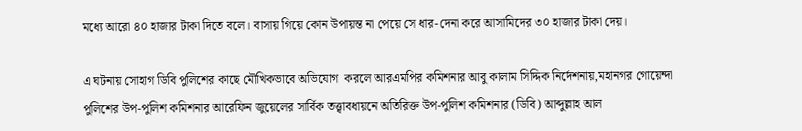মধ্যে আরো ৪০ হাজার টাকা দিতে বলে। বাসায় গিয়ে কোন উপায়ন্ত না পেয়ে সে ধার-দেনা করে আসামিদের ৩০ হাজার টাকা দেয়।

এ ঘটনায় সোহাগ ডিবি পুলিশের কাছে মৌখিকভাবে অভিযোগ  করলে আরএমপির কমিশনার আবু কালাম সিদ্দিক নির্দেশনায়,মহানগর গোয়েন্দা পুলিশের উপ-পুলিশ কমিশনার আরেফিন জুয়েলের সার্বিক তত্ত্বাবধায়নে অতিরিক্ত উপ-পুলিশ কমিশনার (ডিবি) আব্দুল্লাহ আল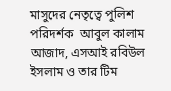মাসুদের নেতৃত্বে পুলিশ পরিদর্শক  আবুল কালাম আজাদ, এসআই রবিউল ইসলাম ও তার টিম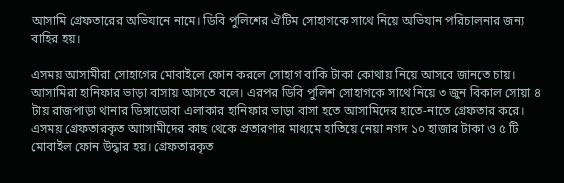আসামি গ্রেফতারের অভিযানে নামে। ডিবি পুলিশের ঐটিম সোহাগকে সাথে নিয়ে অভিযান পরিচালনার জন্য বাহির হয়।

এসময় আসামীরা সোহাগের মোবাইলে ফোন করলে সোহাগ বাকি টাকা কোথায় নিয়ে আসবে জানতে চায়। আসামিরা হানিফার ভাড়া বাসায় আসতে বলে। এরপর ডিবি পুলিশ সোহাগকে সাথে নিয়ে ৩ জুন বিকাল সোয়া ৪ টায় রাজপাড়া থানার ডিঙ্গাডোবা এলাকার হানিফার ভাড়া বাসা হতে আসামিদের হাতে-নাতে গ্রেফতার করে। এসময় গ্রেফতারকৃত আাসামীদের কাছ থেকে প্রতারণার মাধ্যমে হাতিয়ে নেয়া নগদ ১০ হাজার টাকা ও ৫ টি মোবাইল ফোন উদ্ধার হয়। গ্রেফতারকৃত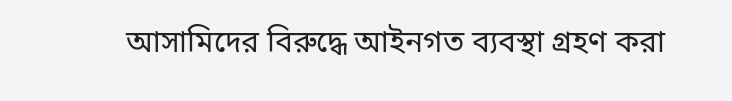আসামিদের বিরুদ্ধে আইনগত ব্যবস্থা গ্রহণ করা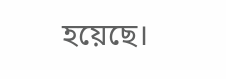হয়েছে।